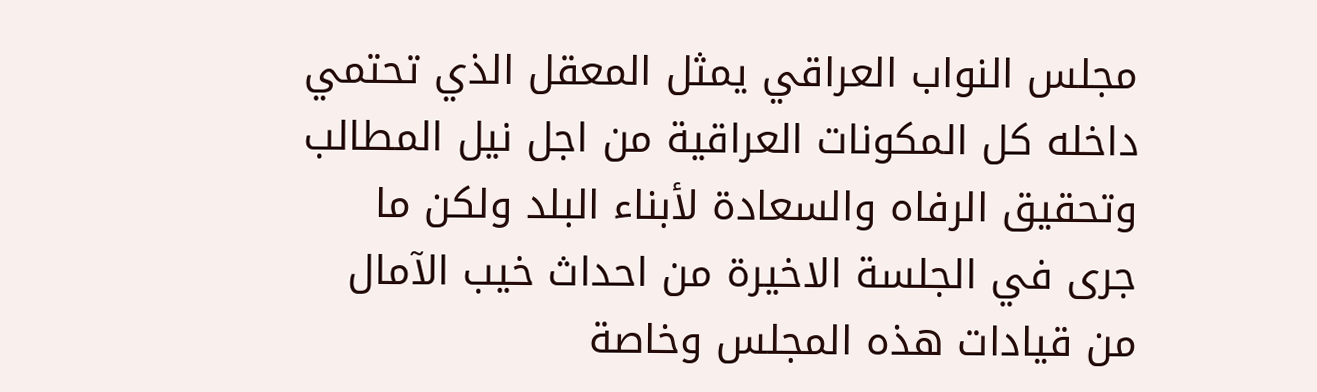مجلس النواب العراقي يمثل المعقل الذي تحتمي داخله كل المكونات العراقية من اجل نيل المطالب وتحقيق الرفاه والسعادة لأبناء البلد ولكن ما جرى في الجلسة الاخيرة من احداث خيب الآمال من قيادات هذه المجلس وخاصة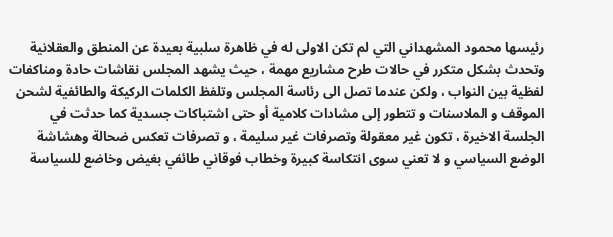رئيسها محمود المشهداني التي لم تكن الاولى له في ظاهرة سلبية بعيدة عن المنطق والعقلانية وتحدث بشكل متكرر في حالات طرح مشاريع مهمة ، حيث يشهد المجلس نقاشات حادة ومناكفات لفظية بين النواب ، ولكن عندما تصل الى رئاسة المجلس وتلفظ الكلمات الركيكة والطائفية لشحن الموقف و الملاسنات و تتطور إلى مشادات كلامية أو حتى اشتباكات جسدية كما حدثت في الجلسة الاخيرة ، تكون غير معقولة وتصرفات غير سليمة ، و تصرفات تعكس ضحالة وهشاشة الوضع السياسي و لا تعني سوى انتكاسة كبيرة وخطاب فوقاني طائفي بغيض وخاضع للسياسة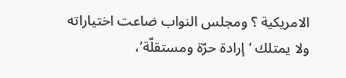الامريكية ؟ ومجلس النواب ضاعت اختياراته ولا يمتلك ‘إرادة حرّة ومستقلّة’،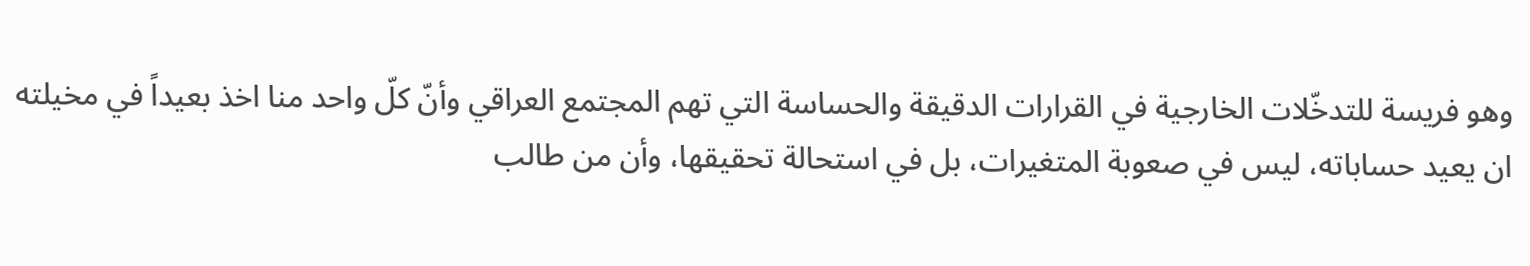وهو فريسة للتدخّلات الخارجية في القرارات الدقيقة والحساسة التي تهم المجتمع العراقي وأنّ كلّ واحد منا اخذ بعيداً في مخيلته ان يعيد حساباته، ليس في صعوبة المتغيرات، بل في استحالة تحقيقها، وأن من طالب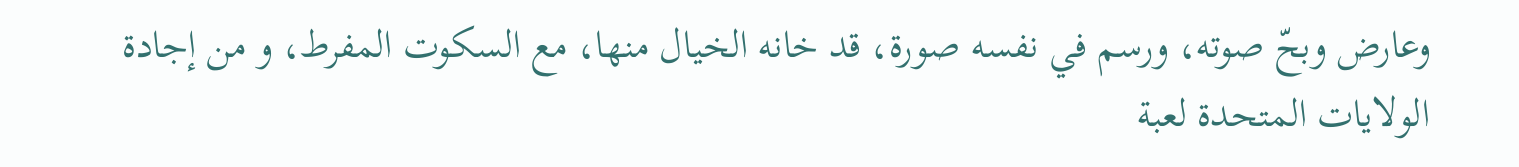وعارض وبحّ صوته، ورسم في نفسه صورة، قد خانه الخيال منها، مع السكوت المفرط، و من إجادة الولايات المتحدة لعبة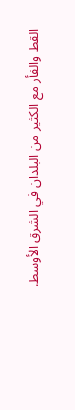القط والفأر مع الكثير من البلدان في الشرق الأوسط.